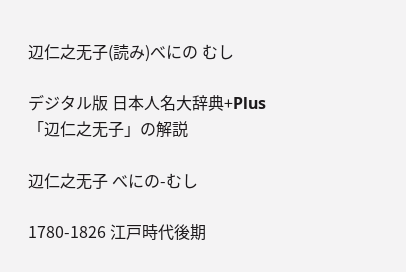辺仁之无子(読み)べにの むし

デジタル版 日本人名大辞典+Plus 「辺仁之无子」の解説

辺仁之无子 べにの-むし

1780-1826 江戸時代後期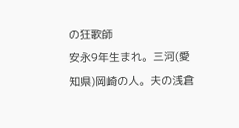の狂歌師
安永9年生まれ。三河(愛知県)岡崎の人。夫の浅倉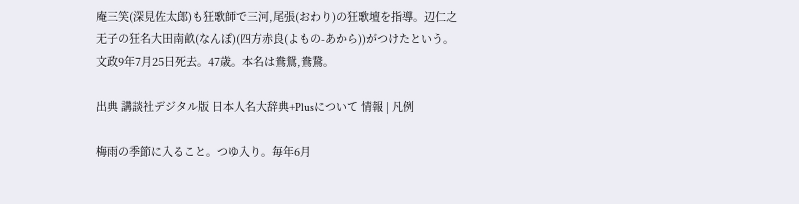庵三笑(深見佐太郎)も狂歌師で三河,尾張(おわり)の狂歌壇を指導。辺仁之无子の狂名大田南畝(なんぽ)(四方赤良(よもの-あから))がつけたという。文政9年7月25日死去。47歳。本名は鴦鴛,鴦鵞。

出典 講談社デジタル版 日本人名大辞典+Plusについて 情報 | 凡例

梅雨の季節に入ること。つゆ入り。毎年6月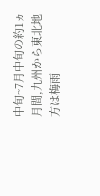中旬~7月中旬の約1ヵ月間,九州から東北地方は梅雨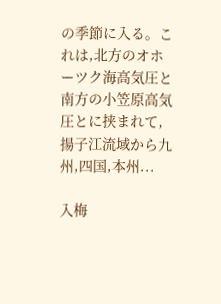の季節に入る。これは,北方のオホーツク海高気圧と南方の小笠原高気圧とに挟まれて,揚子江流域から九州,四国,本州...

入梅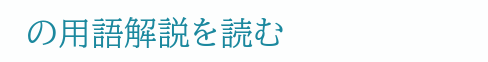の用語解説を読む